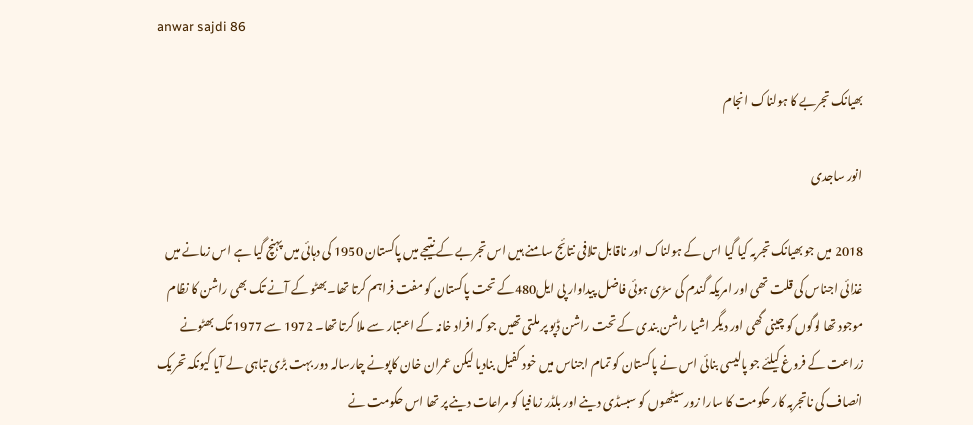anwar sajdi 86

بھیانک تجربے کا ہولناک انجام

انور ساجدی

2018 میں جو بھیانک تجربہ کیا گیا اس کے ہولناک اور ناقابل تلافی نتائج سامنے ہیں اس تجربے کے نتیجے میں پاکستان 1950 کی دہائی میں پہنچ گیا ہے اس زمانے میں غذائی اجناس کی قلت تھی اور امریکہ گندم کی سڑی ہوئی فاضل پیداوار پی ایل480کے تحت پاکستان کو مفت فراہم کرتا تھا۔بھٹو کے آنے تک بھی راشن کا نظام موجود تھا لوگوں کو چینی گھی اور دیگر اشیا راشن بندی کے تحت راشن ڈپو پر ملتی تھیں جو کہ افراد خانہ کے اعتبار سے ملا کرتا تھا۔ 1972 سے 1977 تک بھٹونے زراعت کے فروغ کیلئے جو پالیسی بنائی اس نے پاکستان کو تمام اجناس میں خود کفیل بنادیا لیکن عمران خان کاپونے چارسالہ دور بہت بڑی تباہی لے آیا کیونکہ تحریک انصاف کی ناتجربہ کار حکومت کا سارا زورسیٹھوں کو سبسڈی دینے اور بلڈر زمافیا کو مراعات دینے پر تھا اس حکومت نے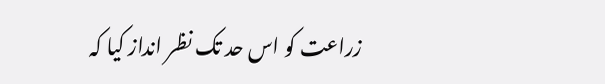زراعت کو اس حد تک نظر انداز کیا کہ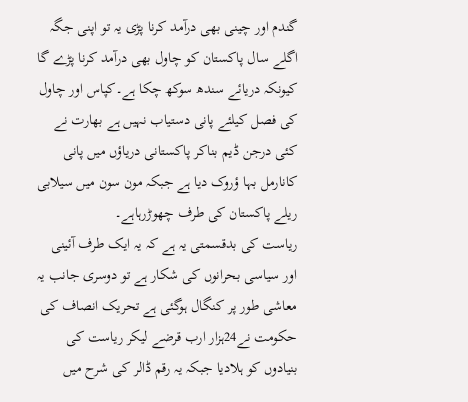گندم اور چینی بھی درآمد کرنا پڑی یہ تو اپنی جگہ اگلے سال پاکستان کو چاول بھی درآمد کرنا پڑے گا کیونکہ دریائے سندھ سوکھ چکا ہے۔کپاس اور چاول کی فصل کیلئے پانی دستیاب نہیں ہے بھارت نے کئی درجن ڈیم بناکر پاکستانی دریاؤں میں پانی کانارمل بہا ؤروک دیا ہے جبکہ مون سون میں سیلابی ریلے پاکستان کی طرف چھوڑرہاہے۔
ریاست کی بدقسمتی یہ ہے کہ یہ ایک طرف آئینی اور سیاسی بحرانوں کی شکار ہے تو دوسری جانب یہ معاشی طور پر کنگال ہوگئی ہے تحریک انصاف کی حکومت نے24ہزار ارب قرضے لیکر ریاست کی بنیادوں کو ہلادیا جبکہ یہ رقم ڈالر کی شرح میں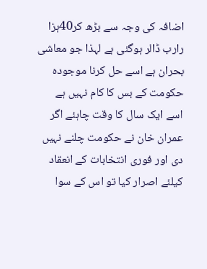اضافہ کی وجہ سے بڑھ کر40ہزا رارب ڈالر ہوگئی ہے لہذا جو معاشی بحران ہے اسے حل کرنا موجودہ حکومت کے بس کا کام نہیں ہے اسے ایک سال کا وقت چاہئے اگر عمران خان نے حکومت چلنے نہیں دی اور فوری انتخابات کے انعقاد کیلئے اصرار کیا تو اس کے سوا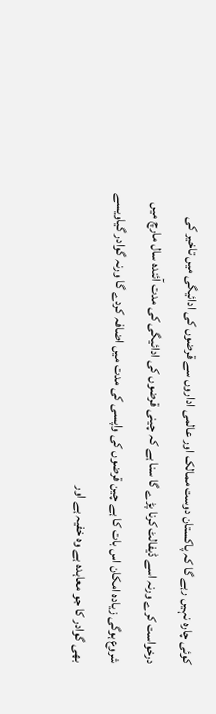کوئی چارہ نہیں رہے گا کہ پاکستان دوست ممالک اور عالمی اداروں سے قرضوں کی ادائیگی میں تاخیر کی درخواست کرے ورنہ اسے ڈیفالٹ کرنا پڑے گا سنا ہے کہ چینی قرضوں کی ادائیگی کی مدت آئندہ سال مارچ میں شروع ہوگی زیادہ امکان اس بات کا ہے چین قرضوں کی واپسی کی مدت میں اضافہ کردے گا ورنہ گوادر گیاویسے بھی گوادر کا جو معاہدہ ہے وہ خفیہ ہے اور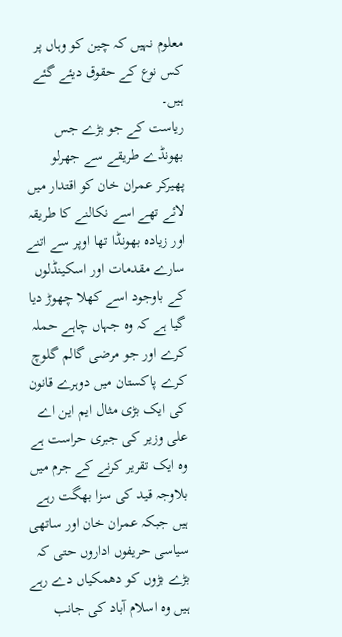معلوم نہیں کہ چین کو وہاں پر کس نوع کے حقوق دیئے گئے ہیں۔
ریاست کے جو بڑے جس بھونڈے طریقے سے جھرلو پھیرکر عمران خان کو اقتدار میں لائے تھے اسے نکالنے کا طریقہ اور زیادہ بھونڈا تھا اوپر سے اتنے سارے مقدمات اور اسکینڈلوں کے باوجود اسے کھلا چھوڑ دیا گیا ہے کہ وہ جہاں چاہے حملہ کرے اور جو مرضی گالم گلوچ کرے پاکستان میں دوہرے قانون کی ایک بڑی مثال ایم این اے علی وزیر کی جبری حراست ہے وہ ایک تقریر کرنے کے جرم میں بلاوجہ قید کی سزا بھگت رہے ہیں جبکہ عمران خان اور ساتھی سیاسی حریفوں اداروں حتی کہ بڑے بڑوں کو دھمکیاں دے رہے ہیں وہ اسلام آباد کی جانب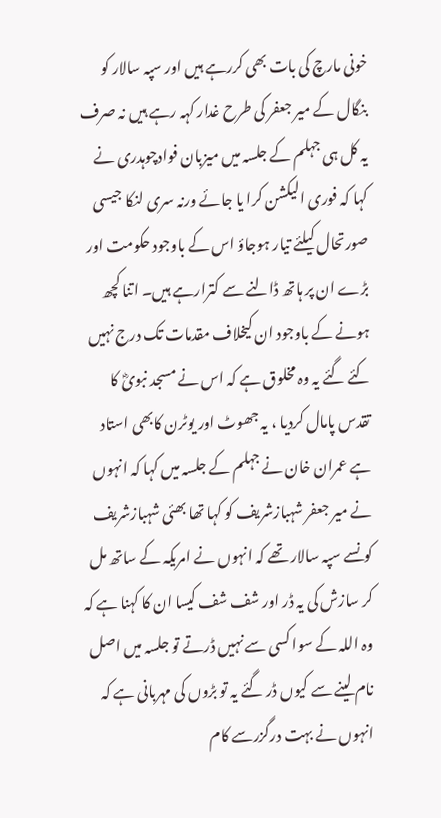خونی مارچ کی بات بھی کررہے ہیں اور سپہ سالار کو بنگال کے میر جعفر کی طرح غدار کہہ رہے ہیں نہ صرف یہ کل ہی جہلم کے جلسہ میں میزبان فوادچوہدری نے کہا کہ فوری الیکشن کرا یا جائے ورنہ سری لنکا جیسی صورتحال کیلئے تیار ہوجاؤ اس کے باوجود حکومت اور بڑے ان پر ہاتھ ڈالنے سے کترارہے ہیں۔ اتنا کچھ ہونے کے باوجود ان کیخلاف مقدمات تک درج نہیں کئے گئے یہ وہ مخلوق ہے کہ اس نے مسجد نبویؓ کا تقدس پامال کردیا ، یہ جھوٹ اور یوٹرن کابھی استاد ہے عمران خان نے جہلم کے جلسہ میں کہا کہ انہوں نے میر جعفر شہبازشریف کو کہا تھا بھئی شہبازشریف کونسے سپہ سالار تھے کہ انہوں نے امریکہ کے ساتھ مل کر سازش کی یہ ڈر اور شف شف کیسا ان کا کہنا ہے کہ وہ اللہ کے سوا کسی سے نہیں ڈرتے تو جلسہ میں اصل نام لینے سے کیوں ڈر گئے یہ تو بڑوں کی مہربانی ہے کہ انہوں نے بہت درگزرسے کام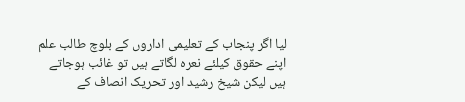لیا اگر پنجاب کے تعلیمی اداروں کے بلوچ طالب علم اپنے حقوق کیلئے نعرہ لگاتے ہیں تو غائب ہوجاتے ہیں لیکن شیخ رشید اور تحریک انصاف کے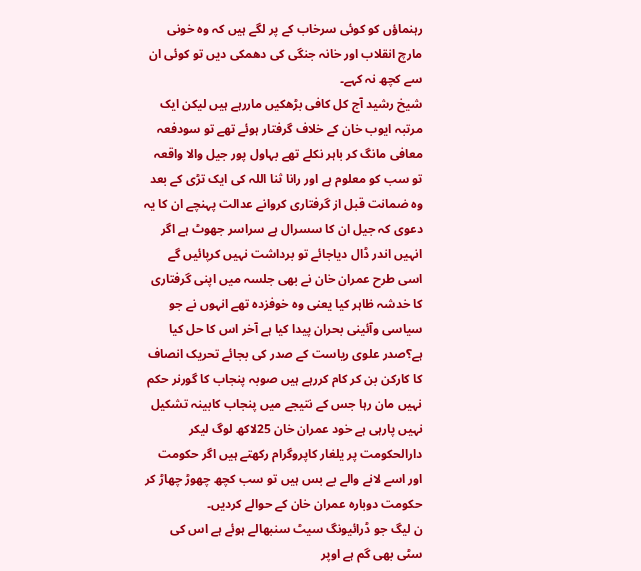رہنماؤں کو کوئی سرخاب کے پر لگے ہیں کہ وہ خونی مارچ انقلاب اور خانہ جنگی کی دھمکی دیں تو کوئی ان سے کچھ نہ کہے۔
شیخ رشید آج کل کافی بڑھکیں ماررہے ہیں لیکن ایک مرتبہ ایوب خان کے خلاف گرفتار ہوئے تھے تو سودفعہ معافی مانگ کر باہر نکلے تھے بہاول پور جیل والا واقعہ تو سب کو معلوم ہے اور رانا ثنا اللہ کی ایک تڑی کے بعد وہ ضمانت قبل از گرفتاری کروانے عدالت پہنچے ان کا یہ دعوی کہ جیل ان کا سسرال ہے سراسر جھوٹ ہے اگر انہیں اندر ڈال دیاجائے تو برداشت نہیں کرپائیں گے اسی طرح عمران خان نے بھی جلسہ میں اپنی گرفتاری کا خدشہ ظاہر کیا یعنی وہ خوفزدہ تھے انہوں نے جو سیاسی وآئینی بحران پیدا کیا ہے آخر اس کا حل کیا ہے؟صدر علوی ریاست کے صدر کی بجائے تحریک انصاف کا کارکن بن کر کام کررہے ہیں صوبہ پنجاب کا گورنر حکم نہیں مان رہا جس کے نتیجے میں پنجاب کابینہ تشکیل نہیں پارہی ہے خود عمران خان 25لاکھ لوگ لیکر دارالحکومت پر یلغار کاپروگرام رکھتے ہیں اگر حکومت اور اسے لانے والے بے بس ہیں تو سب کچھ چھوڑ چھاڑ کر حکومت دوبارہ عمران خان کے حوالے کردیں۔
ن لیگ جو ڈرائیونگ سیٹ سنبھالے ہوئے ہے اس کی سٹی بھی گم ہے اوپر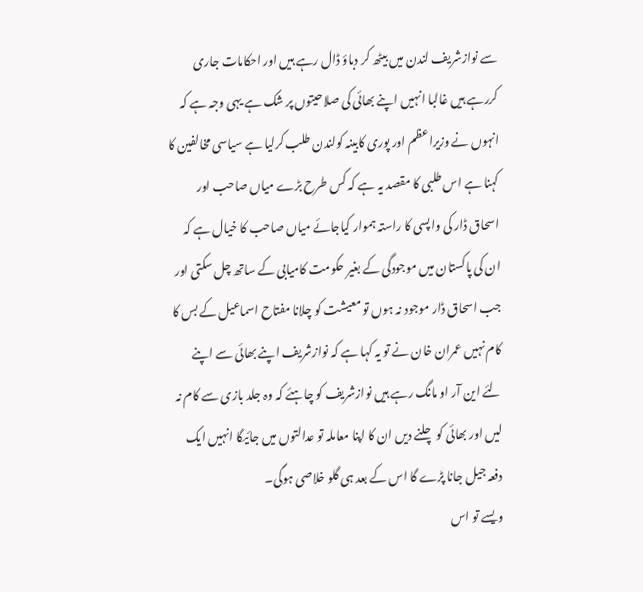سے نوازشریف لندن میں بیٹھ کر دباؤ ڈال رہے ہیں اور احکامات جاری کررہے ہیں غالبا انہیں اپنے بھائی کی صلاحیتوں پر شک ہے یہی وجہ ہے کہ انہوں نے وزیراعظم اور پوری کابینہ کولندن طلب کرلیا ہے سیاسی مخالفین کا کہنا ہے اس طلبی کا مقصد یہ ہے کہ کس طرح بڑے میاں صاحب اور اسحاق ڈار کی واپسی کا راستہ ہموار کیاجائے میاں صاحب کا خیال ہے کہ ان کی پاکستان میں موجودگی کے بغیر حکومت کامیابی کے ساتھ چل سکتی اور جب اسحاق ڈار موجود نہ ہوں تو معیشت کو چلانا مفتاح اسماعیل کے بس کا کام نہیں عمران خان نے تو یہ کہا ہے کہ نوازشریف اپنے بھائی سے اپنے لئے این آر او مانگ رہے ہیں نوازشریف کو چاہئے کہ وہ جلد بازی سے کام نہ لیں اور بھائی کو چلنے دیں ان کا اپنا معاملہ تو عدالتوں میں جائیگا انہیں ایک دفعہ جیل جانا پڑے گا اس کے بعد ہی گلو خلاصی ہوگی۔
ویسے تو اس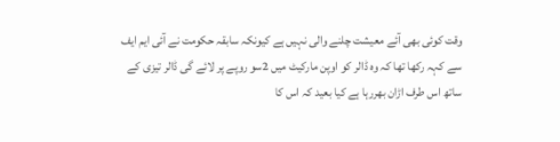وقت کوئی بھی آئے معیشت چلنے والی نہیں ہے کیونکہ سابقہ حکومت نے آئی ایم ایف سے کہہ رکھا تھا کہ وہ ڈالر کو اوپن مارکیٹ میں 2سو روپے پر لائے گی ڈالر تیزی کے ساتھ اس طرف اڑان بھررہا ہے کیا بعید کہ اس کا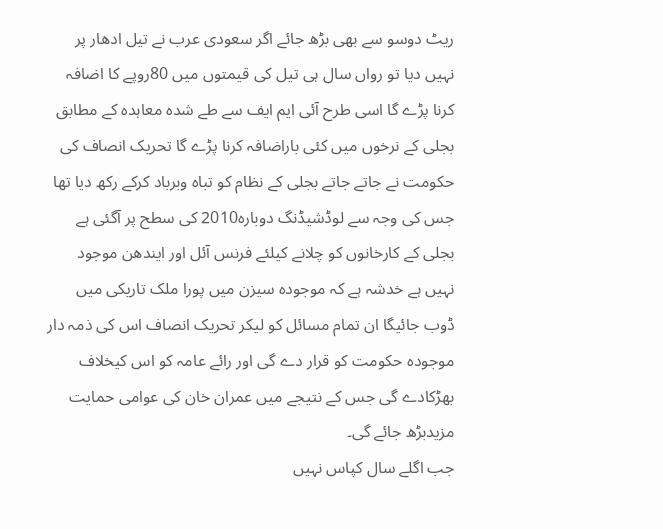ریٹ دوسو سے بھی بڑھ جائے اگر سعودی عرب نے تیل ادھار پر نہیں دیا تو رواں سال ہی تیل کی قیمتوں میں 80روپے کا اضافہ کرنا پڑے گا اسی طرح آئی ایم ایف سے طے شدہ معاہدہ کے مطابق بجلی کے نرخوں میں کئی باراضافہ کرنا پڑے گا تحریک انصاف کی حکومت نے جاتے جاتے بجلی کے نظام کو تباہ وبرباد کرکے رکھ دیا تھا جس کی وجہ سے لوڈشیڈنگ دوبارہ2010 کی سطح پر آگئی ہے بجلی کے کارخانوں کو چلانے کیلئے فرنس آئل اور ایندھن موجود نہیں ہے خدشہ ہے کہ موجودہ سیزن میں پورا ملک تاریکی میں ڈوب جائیگا ان تمام مسائل کو لیکر تحریک انصاف اس کی ذمہ دار موجودہ حکومت کو قرار دے گی اور رائے عامہ کو اس کیخلاف بھڑکادے گی جس کے نتیجے میں عمران خان کی عوامی حمایت مزیدبڑھ جائے گی۔
جب اگلے سال کپاس نہیں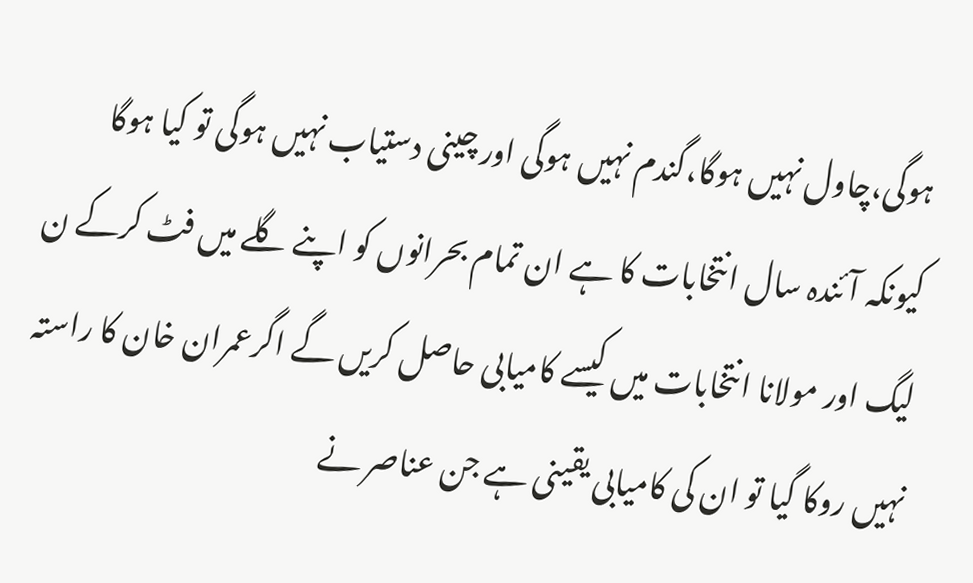ہوگی،چاول نہیں ہوگا،گندم نہیں ہوگی اور چینی دستیاب نہیں ہوگی تو کیا ہوگا کیونکہ آئندہ سال انتخابات کا ہے ان تمام بحرانوں کو اپنے گلے میں فٹ کرکے ن لیگ اور مولانا انتخابات میں کیسے کامیابی حاصل کریں گے اگرعمران خان کا راستہ نہیں روکا گیا تو ان کی کامیابی یقینی ہے جن عناصر نے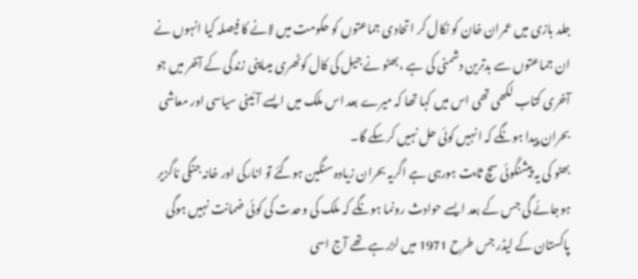جلد بازی میں عمران خان کو نکال کر اتحادی جماعتوں کو حکومت میں لانے کا فیصلہ کیا انہوں نے ان جماعتوں سے بدترین دشمنی کی ہے ،بھٹو نے جیل کی کال کوٹھری میںاپنی زندگی کے آخر میں جو آخری کتاب لکھی تھی اس میں کہا تھا کہ میرے بعد اس ملک میں ایسے آئینی سیاسی اور معاشی بحران پیدا ہونگے کہ انہیں کوئی حل نہیں کرسکے گا۔
بھٹو کی یہ پیشنگوئی سچ ثابت ہورہی ہے اگریہ بحران زیادہ سنگین ہوگئے تو انارکی اور خانہ جنگی ناگزیر ہوجائے گی جس کے بعد ایسے حوادث رونما ہونگے کہ ملک کی وحدت کی کوئی ضمانت نہیں ہوگی پاکستان کے لیڈر جس طرح 1971 میں لڑرہے تھے آج اسی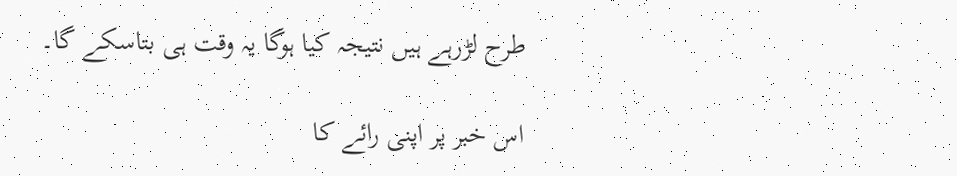طرح لڑرہے ہیں نتیجہ کیا ہوگا یہ وقت ہی بتاسکے گا۔

اس خبر پر اپنی رائے کا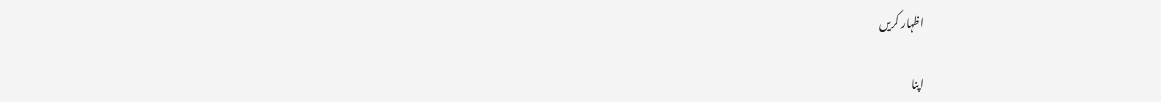اظہار کریں

اپنا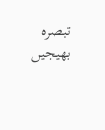تبصرہ بھیجیں